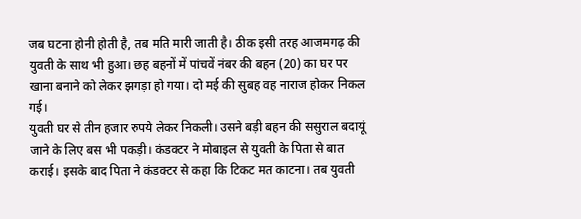जब घटना होनी होती है, तब मति मारी जाती है। ठीक इसी तरह आजमगढ़ की युवती के साथ भी हुआ। छह बहनों में पांचवें नंबर की बहन (20) का घर पर खाना बनाने को लेकर झगड़ा हो गया। दो मई की सुबह वह नाराज होकर निकल गई।
युवती घर से तीन हजार रुपये लेकर निकली। उसने बड़ी बहन की ससुराल बदायूं जाने के लिए बस भी पकड़ी। कंडक्टर ने मोबाइल से युवती के पिता से बात कराई। इसके बाद पिता ने कंडक्टर से कहा कि टिकट मत काटना। तब युवती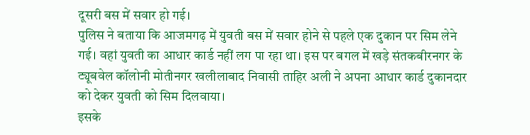दूसरी बस में सवार हो गई।
पुलिस ने बताया कि आजमगढ़ में युवती बस में सवार होने से पहले एक दुकान पर सिम लेने गई। वहां युवती का आधार कार्ड नहीं लग पा रहा था। इस पर बगल में खड़े संतकबीरनगर के ट्यूबवेल कॉलोनी मोतीनगर खलीलाबाद निवासी ताहिर अली ने अपना आधार कार्ड दुकानदार को देकर युवती को सिम दिलवाया।
इसके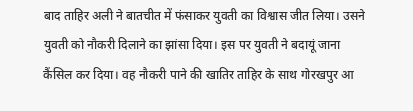बाद ताहिर अली ने बातचीत में फंसाकर युवती का विश्वास जीत लिया। उसने युवती को नौकरी दिलाने का झांसा दिया। इस पर युवती ने बदायूं जाना कैंसिल कर दिया। वह नौकरी पाने की खातिर ताहिर के साथ गोरखपुर आ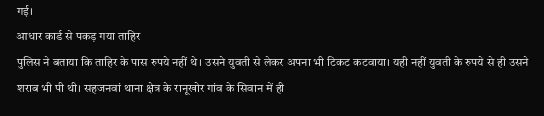गई।
आधार कार्ड से पकड़ गया ताहिर
पुलिस ने बताया कि ताहिर के पास रुपये नहीं थे। उसने युवती से लेकर अपना भी टिकट कटवाया। यही नहीं युवती के रुपये से ही उसने शराब भी पी थी। सहजनवां थाना क्षेत्र के रानूखोर गांव के सिवान में ही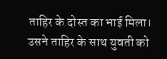ताहिर के दोस्त का भाई मिला।
उसने ताहिर के साथ युवती को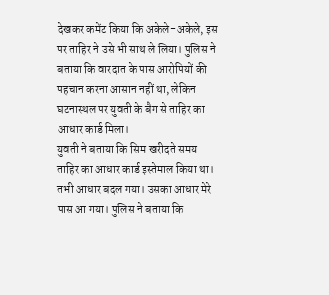देखकर कमेंट किया कि अकेले-अकेले, इस पर ताहिर ने उसे भी साथ ले लिया। पुलिस ने बताया कि वारदात के पास आरोपियों की पहचान करना आसान नहीं था, लेकिन घटनास्थल पर युवती के बैग से ताहिर का आधार कार्ड मिला।
युवती ने बताया कि सिम खरीदते समय ताहिर का आधार कार्ड इस्तेमाल किया था। तभी आधार बदल गया। उसका आधार मेरे पास आ गया। पुलिस ने बताया कि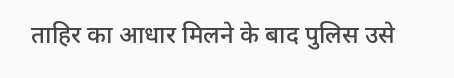ताहिर का आधार मिलने के बाद पुलिस उसे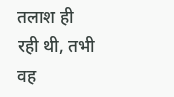तलाश ही रही थी, तभी वह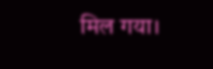मिल गया।